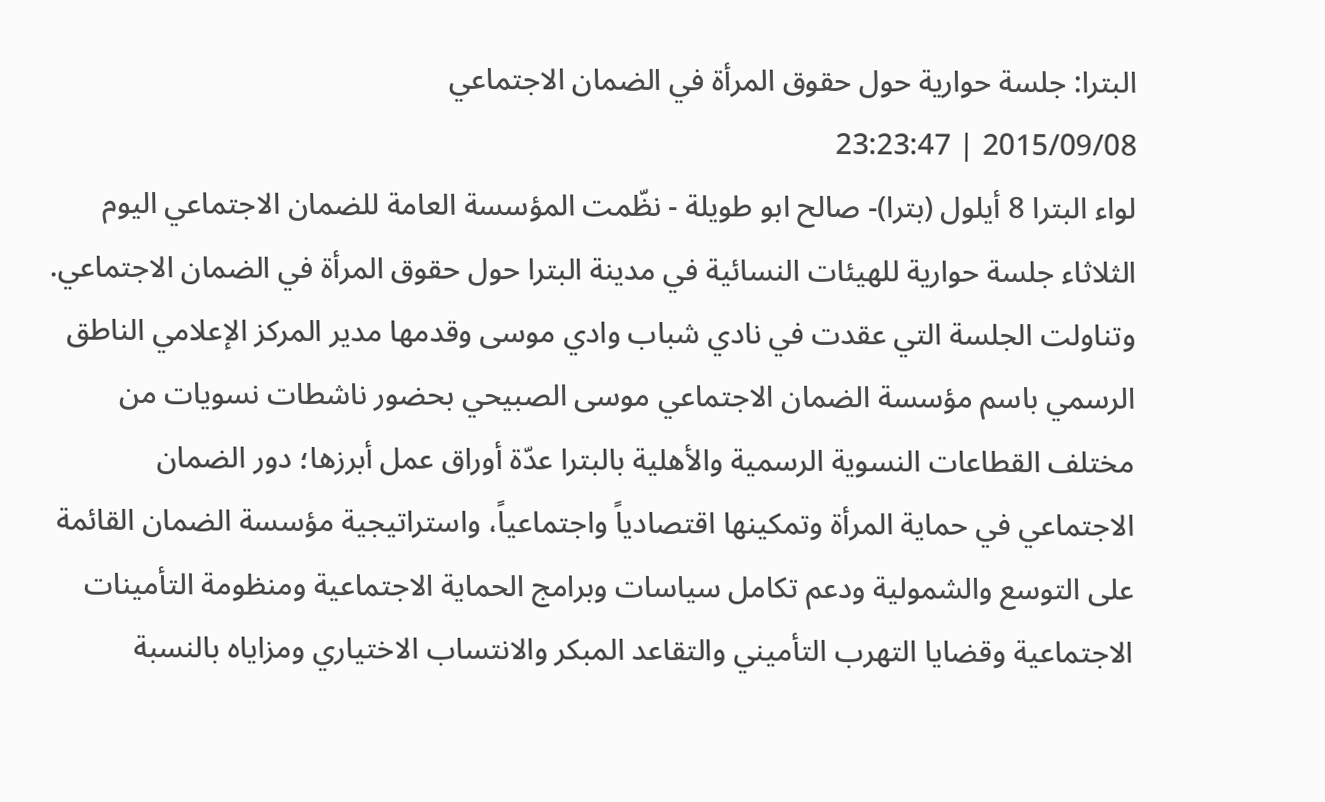البترا: جلسة حوارية حول حقوق المرأة في الضمان الاجتماعي
2015/09/08 | 23:23:47
لواء البترا 8 أيلول (بترا)- صالح ابو طويلة - نظّمت المؤسسة العامة للضمان الاجتماعي اليوم الثلاثاء جلسة حوارية للهيئات النسائية في مدينة البترا حول حقوق المرأة في الضمان الاجتماعي.
وتناولت الجلسة التي عقدت في نادي شباب وادي موسى وقدمها مدير المركز الإعلامي الناطق الرسمي باسم مؤسسة الضمان الاجتماعي موسى الصبيحي بحضور ناشطات نسويات من مختلف القطاعات النسوية الرسمية والأهلية بالبترا عدّة أوراق عمل أبرزها؛ دور الضمان الاجتماعي في حماية المرأة وتمكينها اقتصادياً واجتماعياً، واستراتيجية مؤسسة الضمان القائمة على التوسع والشمولية ودعم تكامل سياسات وبرامج الحماية الاجتماعية ومنظومة التأمينات الاجتماعية وقضايا التهرب التأميني والتقاعد المبكر والانتساب الاختياري ومزاياه بالنسبة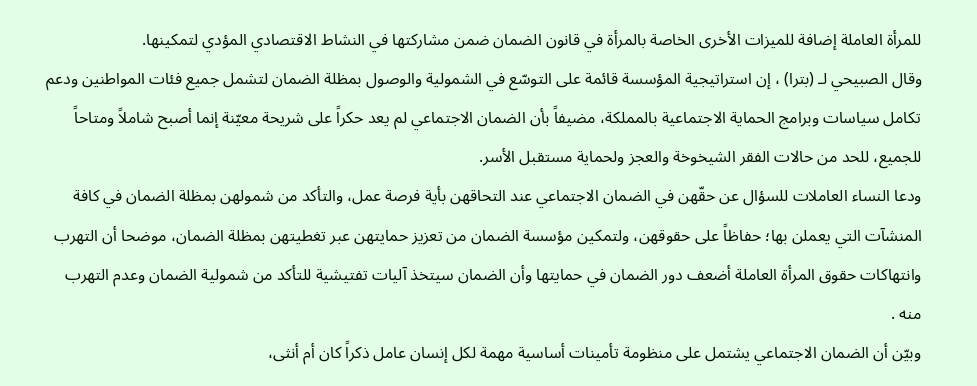للمرأة العاملة إضافة للميزات الأخرى الخاصة بالمرأة في قانون الضمان ضمن مشاركتها في النشاط الاقتصادي المؤدي لتمكينها.
وقال الصبيحي لـ (بترا) ، إن استراتيجية المؤسسة قائمة على التوسّع في الشمولية والوصول بمظلة الضمان لتشمل جميع فئات المواطنين ودعم تكامل سياسات وبرامج الحماية الاجتماعية بالمملكة، مضيفاً بأن الضمان الاجتماعي لم يعد حكراً على شريحة معيّنة إنما أصبح شاملاً ومتاحاً للجميع، للحد من حالات الفقر الشيخوخة والعجز ولحماية مستقبل الأسر.
ودعا النساء العاملات للسؤال عن حقّهن في الضمان الاجتماعي عند التحاقهن بأية فرصة عمل، والتأكد من شمولهن بمظلة الضمان في كافة المنشآت التي يعملن بها؛ حفاظاً على حقوقهن، ولتمكين مؤسسة الضمان من تعزيز حمايتهن عبر تغطيتهن بمظلة الضمان، موضحا أن التهرب وانتهاكات حقوق المرأة العاملة أضعف دور الضمان في حمايتها وأن الضمان سيتخذ آليات تفتيشية للتأكد من شمولية الضمان وعدم التهرب منه .
وبيّن أن الضمان الاجتماعي يشتمل على منظومة تأمينات أساسية مهمة لكل إنسان عامل ذكراً كان أم أنثى،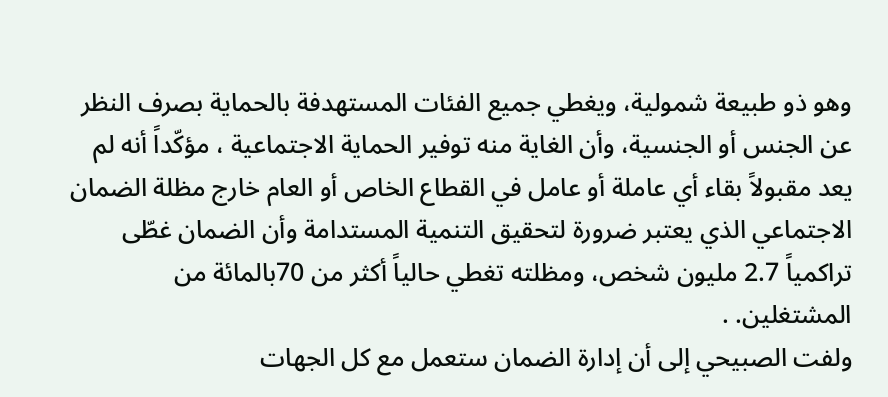وهو ذو طبيعة شمولية، ويغطي جميع الفئات المستهدفة بالحماية بصرف النظر عن الجنس أو الجنسية، وأن الغاية منه توفير الحماية الاجتماعية ، مؤكّداً أنه لم يعد مقبولاً بقاء أي عاملة أو عامل في القطاع الخاص أو العام خارج مظلة الضمان الاجتماعي الذي يعتبر ضرورة لتحقيق التنمية المستدامة وأن الضمان غطّى تراكمياً 2.7 مليون شخص، ومظلته تغطي حالياً أكثر من 70بالمائة من المشتغلين. .
ولفت الصبيحي إلى أن إدارة الضمان ستعمل مع كل الجهات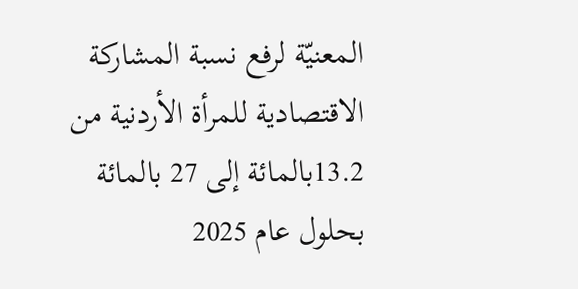المعنيّة لرفع نسبة المشاركة الاقتصادية للمرأة الأردنية من 13.2بالمائة إلى 27 بالمائة بحلول عام 2025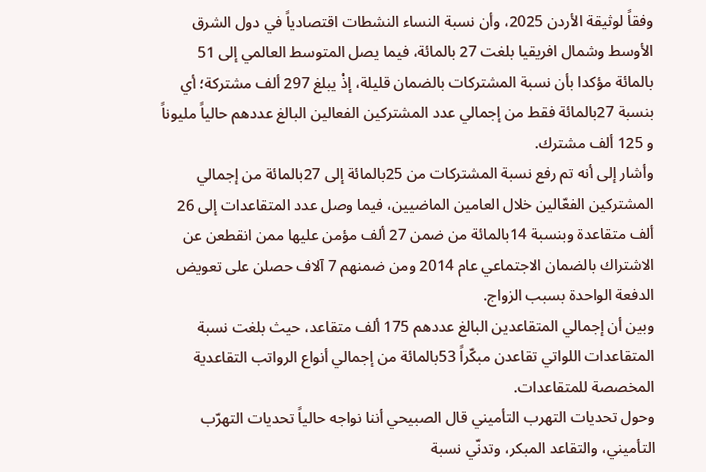وفقاً لوثيقة الأردن 2025، وأن نسبة النساء النشطات اقتصادياً في دول الشرق الأوسط وشمال افريقيا بلغت 27 بالمائة، فيما يصل المتوسط العالمي إلى 51 بالمائة مؤكدا بأن نسبة المشتركات بالضمان قليلة، إذْ يبلغ 297 ألف مشتركة؛ أي بنسبة 27بالمائة فقط من إجمالي عدد المشتركين الفعالين البالغ عددهم حالياً مليوناً و 125 ألف مشترك.
وأشار إلى أنه تم رفع نسبة المشتركات من 25بالمائة إلى 27بالمائة من إجمالي المشتركين الفعّالين خلال العامين الماضيين، فيما وصل عدد المتقاعدات إلى 26 ألف متقاعدة وبنسبة 14بالمائة من ضمن 27 ألف مؤمن عليها ممن انقطعن عن الاشتراك بالضمان الاجتماعي عام 2014 ومن ضمنهم 7 آلاف حصلن على تعويض الدفعة الواحدة بسبب الزواج.
وبين أن إجمالي المتقاعدين البالغ عددهم 175 ألف متقاعد، حيث بلغت نسبة المتقاعدات اللواتي تقاعدن مبكّراً 53بالمائة من إجمالي أنواع الرواتب التقاعدية المخصصة للمتقاعدات.
وحول تحديات التهرب التأميني قال الصبيحي أننا نواجه حالياً تحديات التهرّب التأميني، والتقاعد المبكر، وتدنّي نسبة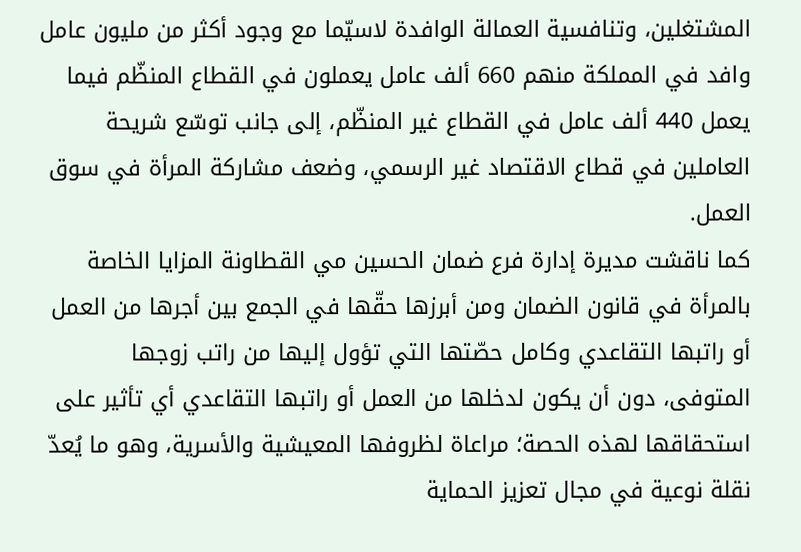المشتغلين، وتنافسية العمالة الوافدة لاسيّما مع وجود أكثر من مليون عامل وافد في المملكة منهم 660 ألف عامل يعملون في القطاع المنظّم فيما يعمل 440 ألف عامل في القطاع غير المنظّم، إلى جانب توسّع شريحة العاملين في قطاع الاقتصاد غير الرسمي، وضعف مشاركة المرأة في سوق العمل.
كما ناقشت مديرة إدارة فرع ضمان الحسين مي القطاونة المزايا الخاصة بالمرأة في قانون الضمان ومن أبرزها حقّها في الجمع بين أجرها من العمل أو راتبها التقاعدي وكامل حصّتها التي تؤول إليها من راتب زوجها المتوفى، دون أن يكون لدخلها من العمل أو راتبها التقاعدي أي تأثير على استحقاقها لهذه الحصة؛ مراعاة لظروفها المعيشية والأسرية، وهو ما يُعدّ نقلة نوعية في مجال تعزيز الحماية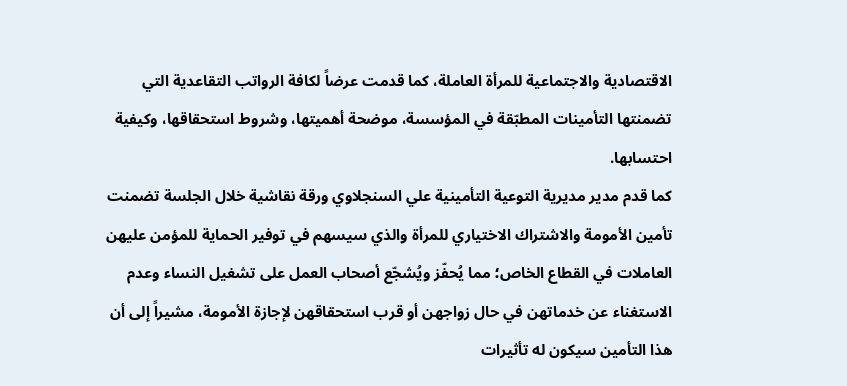الاقتصادية والاجتماعية للمرأة العاملة، كما قدمت عرضاً لكافة الرواتب التقاعدية التي تضمنتها التأمينات المطبّقة في المؤسسة، موضحة أهميتها، وشروط استحقاقها، وكيفية احتسابها.
كما قدم مدير مديرية التوعية التأمينية علي السنجلاوي ورقة نقاشية خلال الجلسة تضمنت تأمين الأمومة والاشتراك الاختياري للمرأة والذي سيسهم في توفير الحماية للمؤمن عليهن العاملات في القطاع الخاص؛ مما يُحفّز ويُشجّع أصحاب العمل على تشغيل النساء وعدم الاستغناء عن خدماتهن في حال زواجهن أو قرب استحقاقهن لإجازة الأمومة، مشيراً إلى أن هذا التأمين سيكون له تأثيرات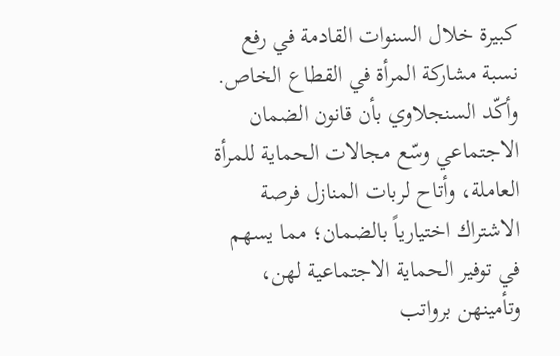كبيرة خلال السنوات القادمة في رفع نسبة مشاركة المرأة في القطاع الخاص.
وأكّد السنجلاوي بأن قانون الضمان الاجتماعي وسّع مجالات الحماية للمرأة العاملة، وأتاح لربات المنازل فرصة الاشتراك اختيارياً بالضمان؛ مما يسهم في توفير الحماية الاجتماعية لهن، وتأمينهن برواتب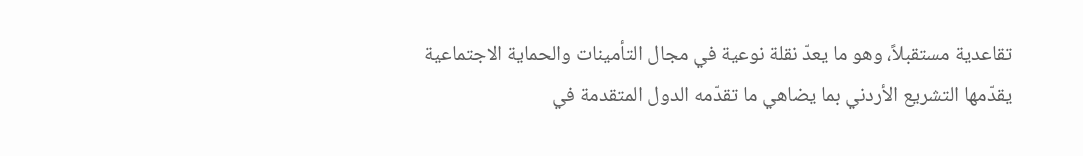تقاعدية مستقبلاً، وهو ما يعدّ نقلة نوعية في مجال التأمينات والحماية الاجتماعية يقدّمها التشريع الأردني بما يضاهي ما تقدّمه الدول المتقدمة في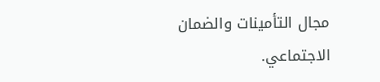مجال التأمينات والضمان الاجتماعي.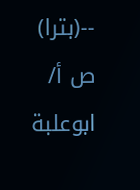--(بترا)
ص أ/ ابوعلبة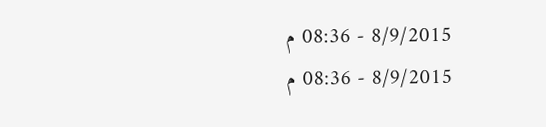8/9/2015 - 08:36 م
8/9/2015 - 08:36 م